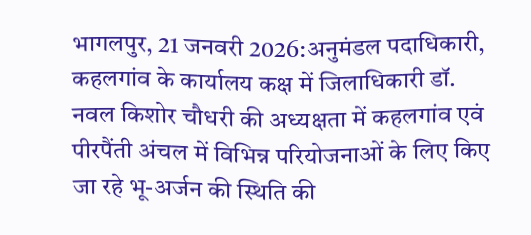भागलपुर, 21 जनवरी 2026:अनुमंडल पदाधिकारी, कहलगांव के कार्यालय कक्ष में जिलाधिकारी डॉ. नवल किशोर चौधरी की अध्यक्षता में कहलगांव एवं पीरपैंती अंचल में विभिन्न परियोजनाओं के लिए किए जा रहे भू-अर्जन की स्थिति की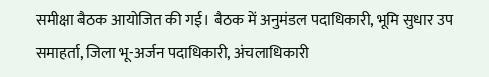समीक्षा बैठक आयोजित की गई। बैठक में अनुमंडल पदाधिकारी, भूमि सुधार उप समाहर्ता, जिला भू-अर्जन पदाधिकारी, अंचलाधिकारी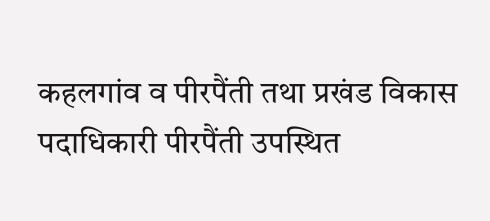कहलगांव व पीरपैंती तथा प्रखंड विकास पदाधिकारी पीरपैंती उपस्थित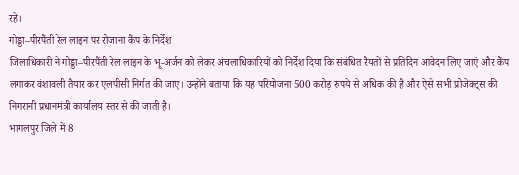रहे।
गोड्डा–पीरपैंती रेल लाइन पर रोजाना कैंप के निर्देश
जिलाधिकारी ने गोड्डा–पीरपैंती रेल लाइन के भू-अर्जन को लेकर अंचलाधिकारियों को निर्देश दिया कि संबंधित रैयतों से प्रतिदिन आवेदन लिए जाएं और कैंप लगाकर वंशावली तैयार कर एलपीसी निर्गत की जाए। उन्होंने बताया कि यह परियोजना 500 करोड़ रुपये से अधिक की है और ऐसे सभी प्रोजेक्ट्स की निगरानी प्रधानमंत्री कार्यालय स्तर से की जाती है।
भागलपुर जिले में 8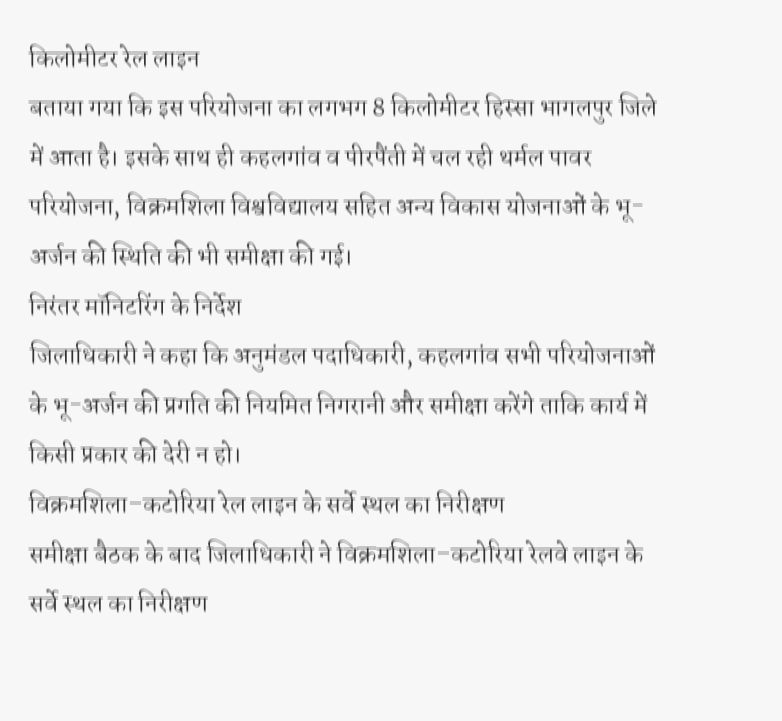किलोमीटर रेल लाइन
बताया गया कि इस परियोजना का लगभग 8 किलोमीटर हिस्सा भागलपुर जिले में आता है। इसके साथ ही कहलगांव व पीरपैंती में चल रही थर्मल पावर परियोजना, विक्रमशिला विश्वविद्यालय सहित अन्य विकास योजनाओं के भू-अर्जन की स्थिति की भी समीक्षा की गई।
निरंतर मॉनिटरिंग के निर्देश
जिलाधिकारी ने कहा कि अनुमंडल पदाधिकारी, कहलगांव सभी परियोजनाओं के भू-अर्जन की प्रगति की नियमित निगरानी और समीक्षा करेंगे ताकि कार्य में किसी प्रकार की देरी न हो।
विक्रमशिला–कटोरिया रेल लाइन के सर्वे स्थल का निरीक्षण
समीक्षा बैठक के बाद जिलाधिकारी ने विक्रमशिला–कटोरिया रेलवे लाइन के सर्वे स्थल का निरीक्षण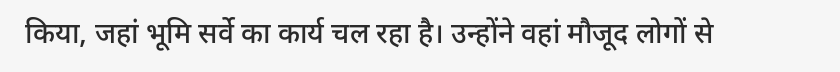किया, जहां भूमि सर्वे का कार्य चल रहा है। उन्होंने वहां मौजूद लोगों से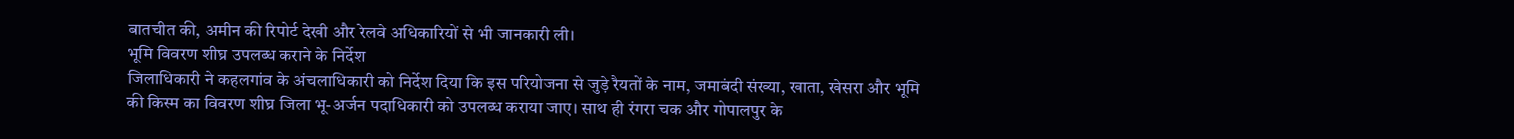बातचीत की, अमीन की रिपोर्ट देखी और रेलवे अधिकारियों से भी जानकारी ली।
भूमि विवरण शीघ्र उपलब्ध कराने के निर्देश
जिलाधिकारी ने कहलगांव के अंचलाधिकारी को निर्देश दिया कि इस परियोजना से जुड़े रैयतों के नाम, जमाबंदी संख्या, खाता, खेसरा और भूमि की किस्म का विवरण शीघ्र जिला भू-अर्जन पदाधिकारी को उपलब्ध कराया जाए। साथ ही रंगरा चक और गोपालपुर के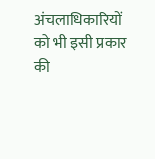अंचलाधिकारियों को भी इसी प्रकार की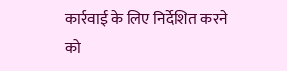कार्रवाई के लिए निर्देशित करने को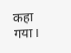कहा गया।